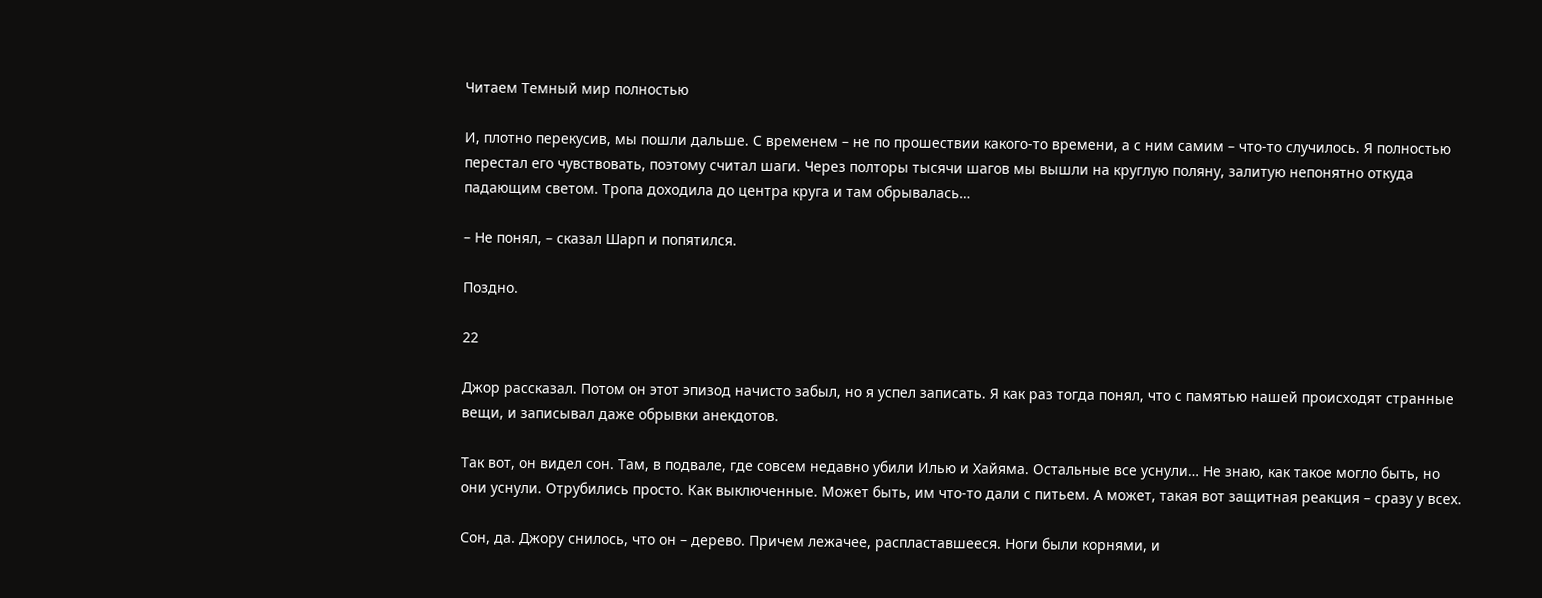Читаем Темный мир полностью

И, плотно перекусив, мы пошли дальше. С временем – не по прошествии какого-то времени, а с ним самим – что-то случилось. Я полностью перестал его чувствовать, поэтому считал шаги. Через полторы тысячи шагов мы вышли на круглую поляну, залитую непонятно откуда падающим светом. Тропа доходила до центра круга и там обрывалась…

– Не понял, – сказал Шарп и попятился.

Поздно.

22

Джор рассказал. Потом он этот эпизод начисто забыл, но я успел записать. Я как раз тогда понял, что с памятью нашей происходят странные вещи, и записывал даже обрывки анекдотов.

Так вот, он видел сон. Там, в подвале, где совсем недавно убили Илью и Хайяма. Остальные все уснули… Не знаю, как такое могло быть, но они уснули. Отрубились просто. Как выключенные. Может быть, им что-то дали с питьем. А может, такая вот защитная реакция – сразу у всех.

Сон, да. Джору снилось, что он – дерево. Причем лежачее, распластавшееся. Ноги были корнями, и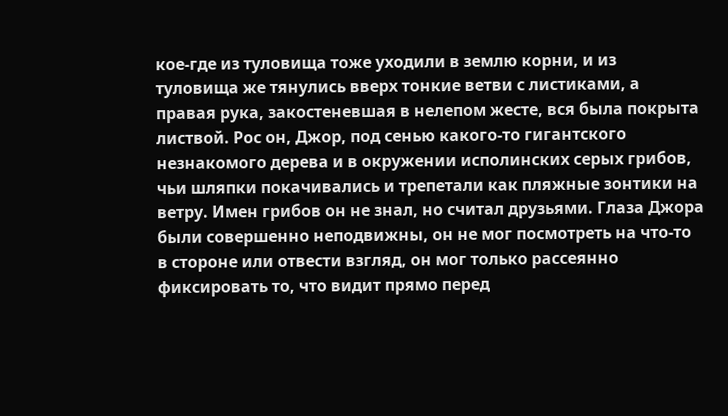кое-где из туловища тоже уходили в землю корни, и из туловища же тянулись вверх тонкие ветви с листиками, а правая рука, закостеневшая в нелепом жесте, вся была покрыта листвой. Рос он, Джор, под сенью какого-то гигантского незнакомого дерева и в окружении исполинских серых грибов, чьи шляпки покачивались и трепетали как пляжные зонтики на ветру. Имен грибов он не знал, но считал друзьями. Глаза Джора были совершенно неподвижны, он не мог посмотреть на что-то в стороне или отвести взгляд, он мог только рассеянно фиксировать то, что видит прямо перед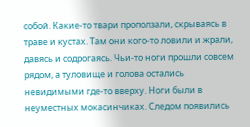собой. Какие-то твари проползали, скрываясь в траве и кустах. Там они кого-то ловили и жрали, давясь и содрогаясь. Чьи-то ноги прошли совсем рядом, а туловище и голова остались невидимыми где-то вверху. Ноги были в неуместных мокасинчиках. Следом появились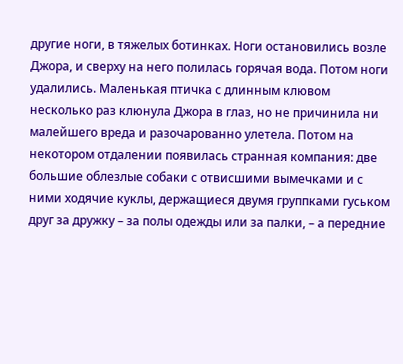другие ноги, в тяжелых ботинках. Ноги остановились возле Джора, и сверху на него полилась горячая вода. Потом ноги удалились. Маленькая птичка с длинным клювом несколько раз клюнула Джора в глаз, но не причинила ни малейшего вреда и разочарованно улетела. Потом на некотором отдалении появилась странная компания: две большие облезлые собаки с отвисшими вымечками и с ними ходячие куклы, держащиеся двумя группками гуськом друг за дружку – за полы одежды или за палки, – а передние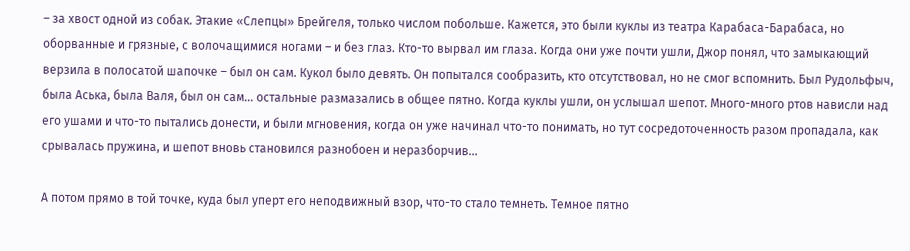– за хвост одной из собак. Этакие «Слепцы» Брейгеля, только числом побольше. Кажется, это были куклы из театра Карабаса-Барабаса, но оборванные и грязные, с волочащимися ногами – и без глаз. Кто-то вырвал им глаза. Когда они уже почти ушли, Джор понял, что замыкающий верзила в полосатой шапочке – был он сам. Кукол было девять. Он попытался сообразить, кто отсутствовал, но не смог вспомнить. Был Рудольфыч, была Аська, была Валя, был он сам… остальные размазались в общее пятно. Когда куклы ушли, он услышал шепот. Много-много ртов нависли над его ушами и что-то пытались донести, и были мгновения, когда он уже начинал что-то понимать, но тут сосредоточенность разом пропадала, как срывалась пружина, и шепот вновь становился разнобоен и неразборчив…

А потом прямо в той точке, куда был уперт его неподвижный взор, что-то стало темнеть. Темное пятно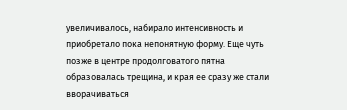увеличивалось, набирало интенсивность и приобретало пока непонятную форму. Еще чуть позже в центре продолговатого пятна образовалась трещина, и края ее сразу же стали вворачиваться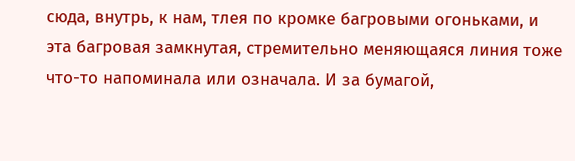сюда, внутрь, к нам, тлея по кромке багровыми огоньками, и эта багровая замкнутая, стремительно меняющаяся линия тоже что-то напоминала или означала. И за бумагой,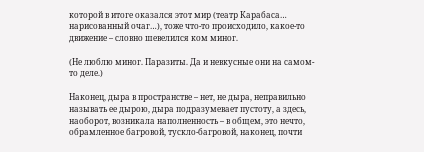которой в итоге оказался этот мир (театр Карабаса… нарисованный очаг…), тоже что-то происходило, какое-то движение – словно шевелился ком миног.

(Не люблю миног. Паразиты. Да и невкусные они на самом-то деле.)

Наконец, дыра в пространстве – нет, не дыра, неправильно называть ее дырою, дыра подразумевает пустоту, а здесь, наоборот, возникала наполненность – в общем, это нечто, обрамленное багровой, тускло-багровой, наконец, почти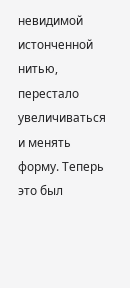невидимой истонченной нитью, перестало увеличиваться и менять форму. Теперь это был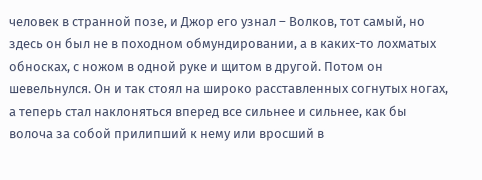человек в странной позе, и Джор его узнал – Волков, тот самый, но здесь он был не в походном обмундировании, а в каких-то лохматых обносках, с ножом в одной руке и щитом в другой. Потом он шевельнулся. Он и так стоял на широко расставленных согнутых ногах, а теперь стал наклоняться вперед все сильнее и сильнее, как бы волоча за собой прилипший к нему или вросший в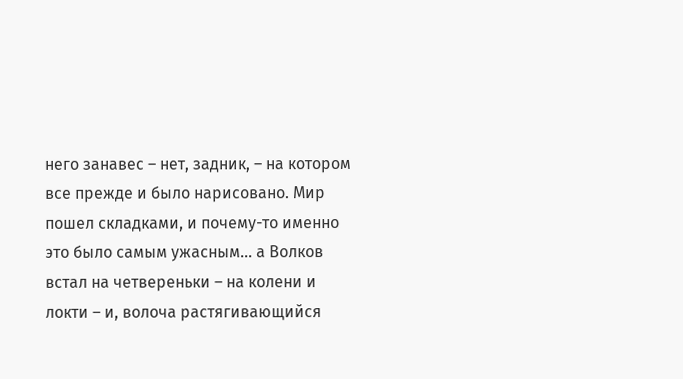него занавес – нет, задник, – на котором все прежде и было нарисовано. Мир пошел складками, и почему-то именно это было самым ужасным… а Волков встал на четвереньки – на колени и локти – и, волоча растягивающийся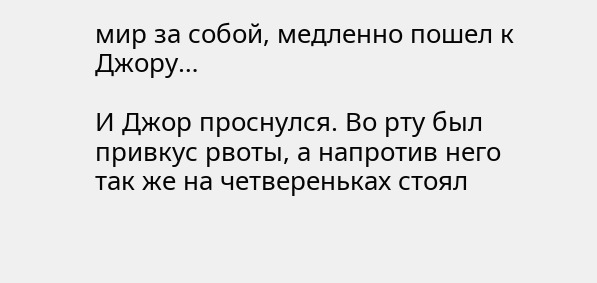мир за собой, медленно пошел к Джору…

И Джор проснулся. Во рту был привкус рвоты, а напротив него так же на четвереньках стоял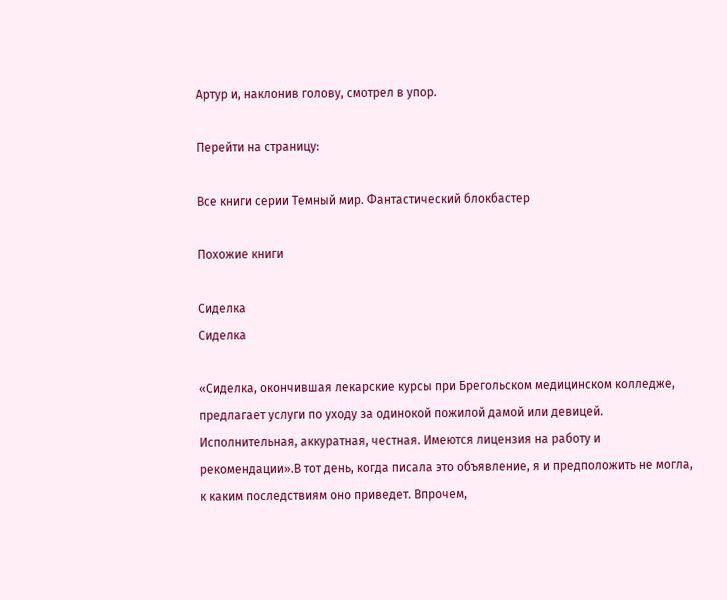Артур и, наклонив голову, смотрел в упор.

Перейти на страницу:

Все книги серии Темный мир. Фантастический блокбастер

Похожие книги

Сиделка
Сиделка

«Сиделка, окончившая лекарские курсы при Брегольском медицинском колледже, предлагает услуги по уходу за одинокой пожилой дамой или девицей. Исполнительная, аккуратная, честная. Имеются лицензия на работу и рекомендации».В тот день, когда писала это объявление, я и предположить не могла, к каким последствиям оно приведет. Впрочем,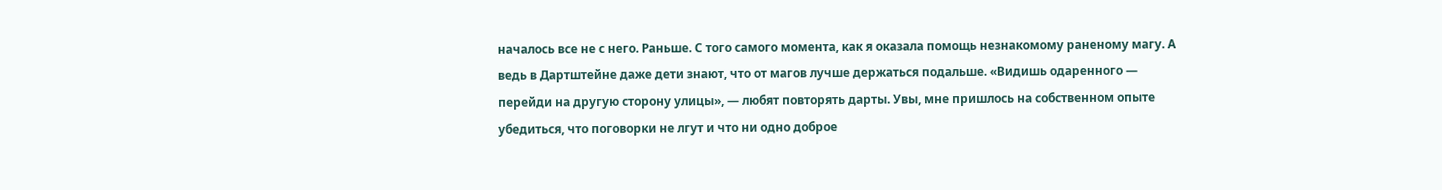началось все не с него. Раньше. С того самого момента, как я оказала помощь незнакомому раненому магу. А ведь в Дартштейне даже дети знают, что от магов лучше держаться подальше. «Видишь одаренного — перейди на другую сторону улицы», — любят повторять дарты. Увы, мне пришлось на собственном опыте убедиться, что поговорки не лгут и что ни одно доброе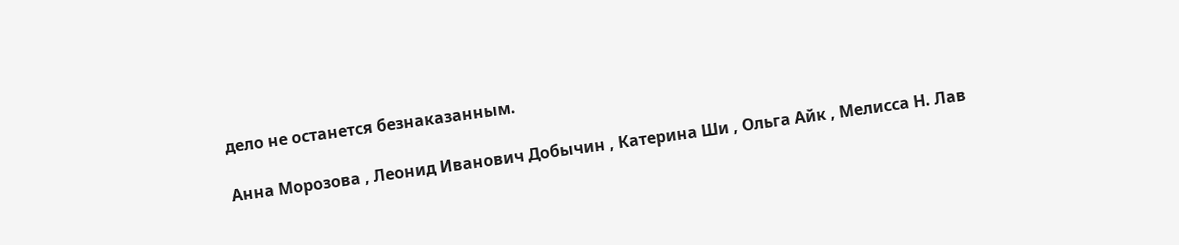дело не останется безнаказанным.

Анна Морозова , Леонид Иванович Добычин , Катерина Ши , Ольга Айк , Мелисса Н. Лав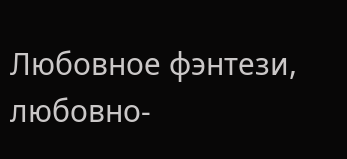Любовное фэнтези, любовно-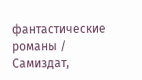фантастические романы / Самиздат,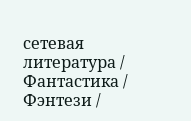сетевая литература / Фантастика / Фэнтези /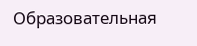Образовательная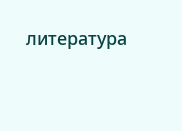литература